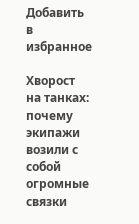Добавить в избранное

Хворост на танках: почему экипажи возили с собой огромные связки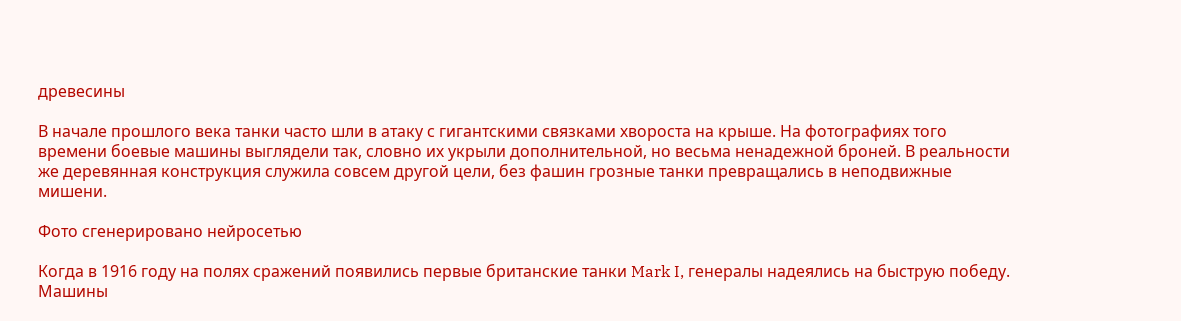древесины

В начале прошлого века танки часто шли в атаку с гигантскими связками хвороста на крыше. На фотографиях того времени боевые машины выглядели так, словно их укрыли дополнительной, но весьма ненадежной броней. В реальности же деревянная конструкция служила совсем другой цели, без фашин грозные танки превращались в неподвижные мишени.

Фото сгенерировано нейросетью

Когда в 1916 году на полях сражений появились первые британские танки Mark I, генералы надеялись на быструю победу. Машины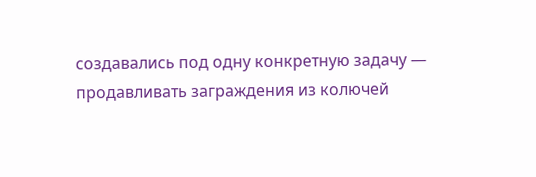создавались под одну конкретную задачу — продавливать заграждения из колючей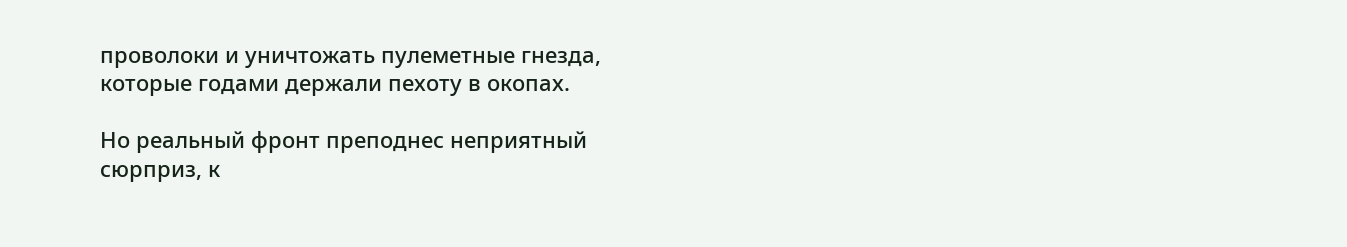проволоки и уничтожать пулеметные гнезда, которые годами держали пехоту в окопах.

Но реальный фронт преподнес неприятный сюрприз, к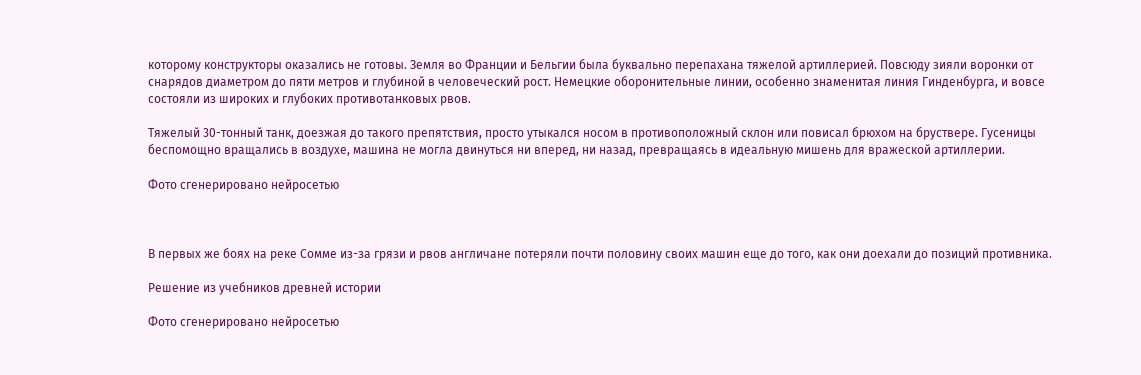которому конструкторы оказались не готовы. Земля во Франции и Бельгии была буквально перепахана тяжелой артиллерией. Повсюду зияли воронки от снарядов диаметром до пяти метров и глубиной в человеческий рост. Немецкие оборонительные линии, особенно знаменитая линия Гинденбурга, и вовсе состояли из широких и глубоких противотанковых рвов.

Тяжелый 30-тонный танк, доезжая до такого препятствия, просто утыкался носом в противоположный склон или повисал брюхом на бруствере. Гусеницы беспомощно вращались в воздухе, машина не могла двинуться ни вперед, ни назад, превращаясь в идеальную мишень для вражеской артиллерии.

Фото сгенерировано нейросетью



В первых же боях на реке Сомме из-за грязи и рвов англичане потеряли почти половину своих машин еще до того, как они доехали до позиций противника.

Решение из учебников древней истории

Фото сгенерировано нейросетью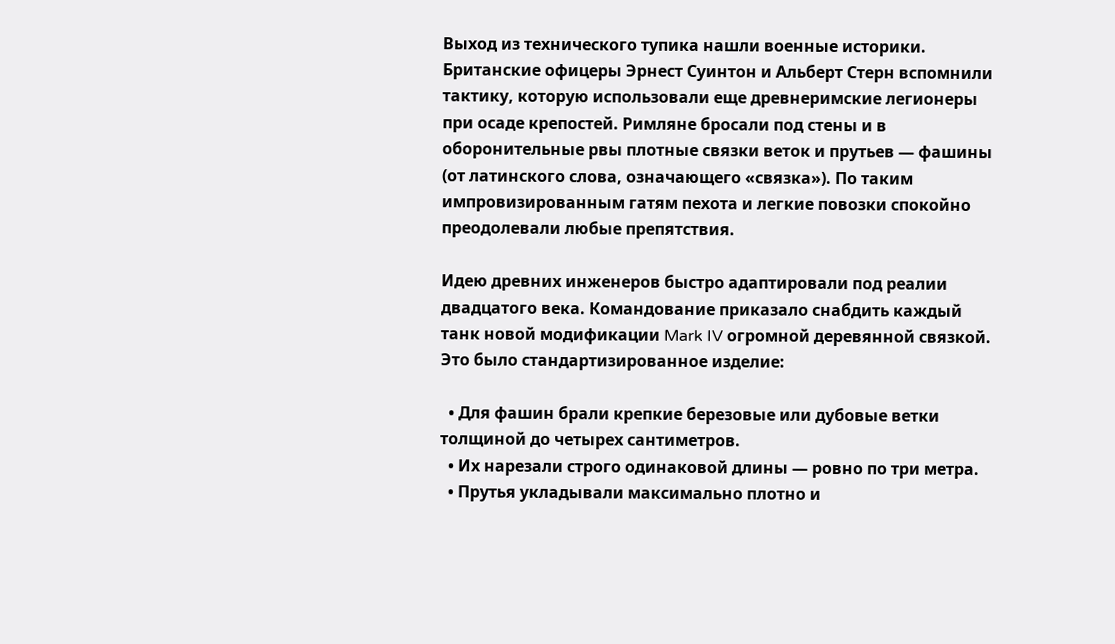Выход из технического тупика нашли военные историки. Британские офицеры Эрнест Суинтон и Альберт Стерн вспомнили тактику, которую использовали еще древнеримские легионеры при осаде крепостей. Римляне бросали под стены и в оборонительные рвы плотные связки веток и прутьев — фашины (от латинского слова, означающего «связка»). По таким импровизированным гатям пехота и легкие повозки спокойно преодолевали любые препятствия.

Идею древних инженеров быстро адаптировали под реалии двадцатого века. Командование приказало снабдить каждый танк новой модификации Mark IV огромной деревянной связкой. Это было стандартизированное изделие:

  • Для фашин брали крепкие березовые или дубовые ветки толщиной до четырех сантиметров.
  • Их нарезали строго одинаковой длины — ровно по три метра.
  • Прутья укладывали максимально плотно и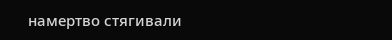намертво стягивали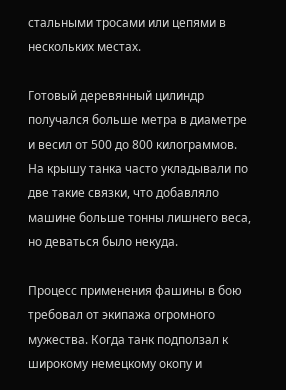стальными тросами или цепями в нескольких местах.

Готовый деревянный цилиндр получался больше метра в диаметре и весил от 500 до 800 килограммов. На крышу танка часто укладывали по две такие связки, что добавляло машине больше тонны лишнего веса, но деваться было некуда.

Процесс применения фашины в бою требовал от экипажа огромного мужества. Когда танк подползал к широкому немецкому окопу и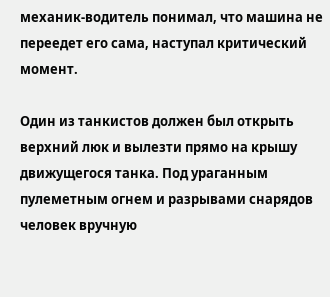механик-водитель понимал, что машина не переедет его сама, наступал критический момент.

Один из танкистов должен был открыть верхний люк и вылезти прямо на крышу движущегося танка. Под ураганным пулеметным огнем и разрывами снарядов человек вручную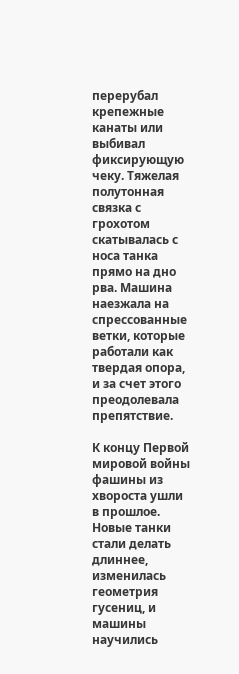перерубал крепежные канаты или выбивал фиксирующую чеку. Тяжелая полутонная связка с грохотом скатывалась с носа танка прямо на дно рва. Машина наезжала на спрессованные ветки, которые работали как твердая опора, и за счет этого преодолевала препятствие.

К концу Первой мировой войны фашины из хвороста ушли в прошлое. Новые танки стали делать длиннее, изменилась геометрия гусениц, и машины научились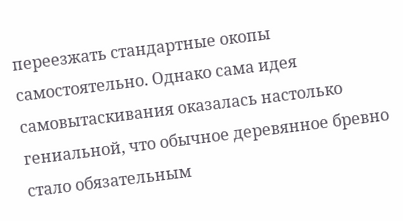переезжать стандартные окопы самостоятельно. Однако сама идея самовытаскивания оказалась настолько гениальной, что обычное деревянное бревно стало обязательным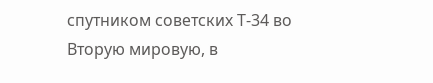спутником советских Т-34 во Вторую мировую, в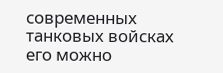современных танковых войсках его можно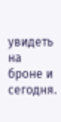увидеть на броне и сегодня.